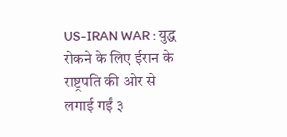US-IRAN WAR : युद्ध रोकने के लिए ईरान के राष्ट्रपति की ओर से लगाई गईं ३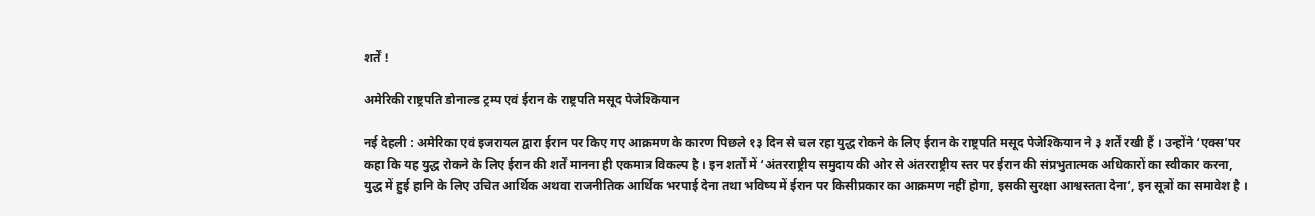शर्तें !

अमेरिकी राष्ट्रपति डोनाल्ड ट्रम्प एवं ईरान के राष्ट्रपति मसूद पेजेश्कियान

नई देहली : अमेरिका एवं इजरायल द्वारा ईरान पर किए गए आक्रमण के कारण पिछले १३ दिन से चल रहा युद्ध रोकने के लिए ईरान के राष्ट्रपति मसूद पेजेश्कियान ने ३ शर्तें रखी हैं । उन्होंने ‘एक्स’पर कहा कि यह युद्ध रोकने के लिए ईरान की शर्तें मानना ही एकमात्र विकल्प है । इन शर्तों में ‘अंतरराष्ट्रीय समुदाय की ओर से अंतरराष्ट्रीय स्तर पर ईरान की संप्रभुतात्मक अधिकारों का स्वीकार करना, युद्ध में हुई हानि के लिए उचित आर्थिक अथवा राजनीतिक आर्थिक भरपाई देना तथा भविष्य में ईरान पर किसीप्रकार का आक्रमण नहीं होगा, इसकी सुरक्षा आश्वस्तता देना’, इन सूत्रों का समावेश है ।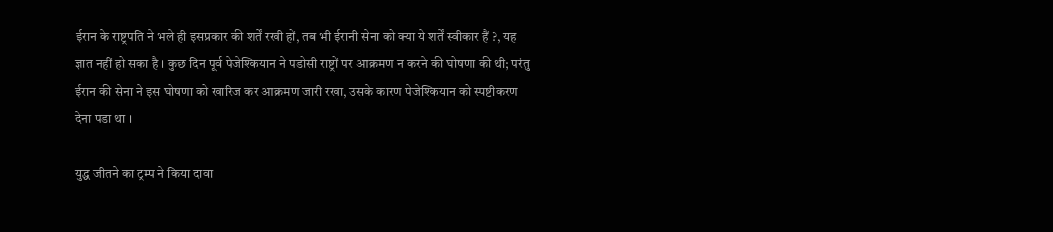ईरान के राष्ट्रपति ने भले ही इसप्रकार की शर्तें रखी हों, तब भी ईरानी सेना को क्या ये शर्तें स्वीकार हैं ?, यह ज्ञात नहीं हो सका है । कुछ दिन पूर्व पेजेश्कियान ने पडोसी राष्ट्रों पर आक्रमण न करने की घोषणा की थी; परंतु ईरान की सेना ने इस घोषणा को खारिज कर आक्रमण जारी रखा, उसके कारण पेजेश्कियान को स्पष्टीकरण देना पडा था ।

युद्ध जीतने का ट्रम्प ने किया दावा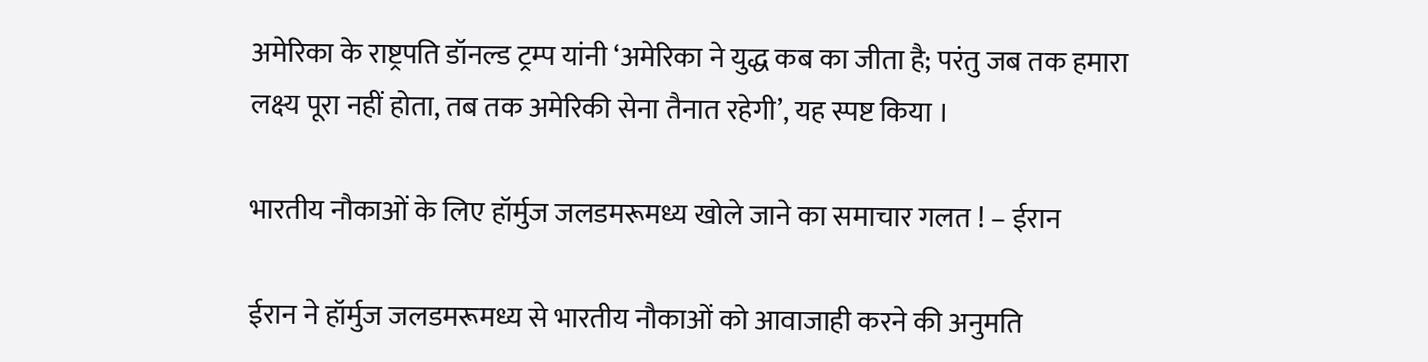अमेरिका के राष्ट्रपति डॉनल्ड ट्रम्प यांनी ‘अमेरिका ने युद्ध कब का जीता है; परंतु जब तक हमारा लक्ष्य पूरा नहीं होता, तब तक अमेरिकी सेना तैनात रहेगी’, यह स्पष्ट किया ।

भारतीय नौकाओं के लिए हॉर्मुज जलडमरूमध्य खोले जाने का समाचार गलत ! – ईरान

ईरान ने हॉर्मुज जलडमरूमध्य से भारतीय नौकाओं को आवाजाही करने की अनुमति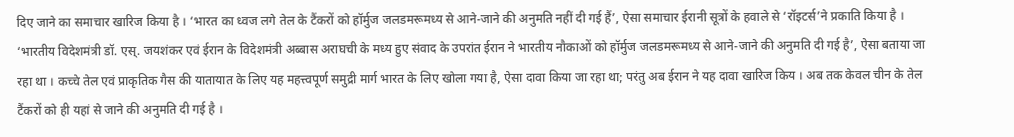दिए जाने का समाचार खारिज किया है । ‘भारत का ध्वज लगे तेल के टैंकरों को हॉर्मुज जलडमरूमध्य से आने-जाने की अनुमति नहीं दी गई हैं’, ऐसा समाचार ईरानी सूत्रों के हवाले से ‘रॉइटर्स’ने प्रकाति किया है । ‘भारतीय विदेशमंत्री डॉ. एस्. जयशंकर एवं ईरान के विदेशमंत्री अब्बास अराघची के मध्य हुए संवाद के उपरांत ईरान ने भारतीय नौकाओं को हॉर्मुज जलडमरूमध्य से आने-जाने की अनुमति दी गई है’, ऐसा बताया जा रहा था । कच्चे तेल एवं प्राकृतिक गैस की यातायात के लिए यह महत्त्वपूर्ण समुद्री मार्ग भारत के लिए खोला गया है, ऐसा दावा किया जा रहा था; परंतु अब ईरान ने यह दावा खारिज किय । अब तक केवल चीन के तेल टैंकरों को ही यहां से जाने की अनुमति दी गई है ।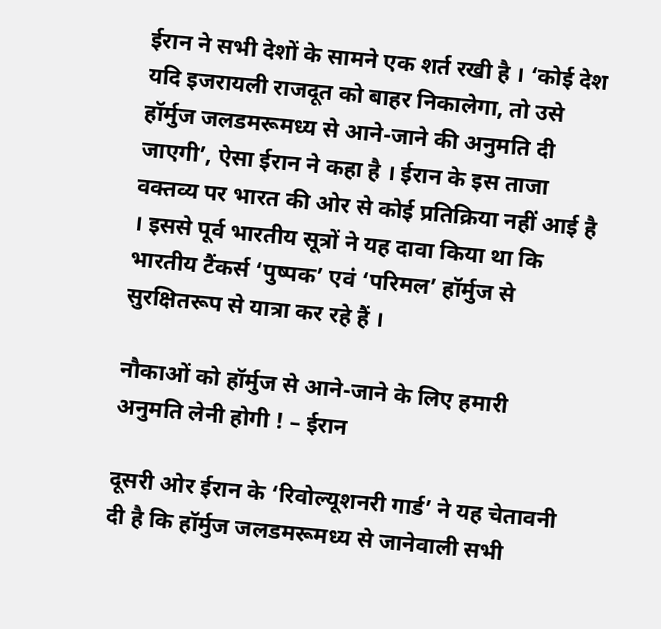ईरान ने सभी देशों के सामने एक शर्त रखी है । ‘कोई देश यदि इजरायली राजदूत को बाहर निकालेगा, तो उसे हॉर्मुज जलडमरूमध्य से आने-जाने की अनुमति दी जाएगी’, ऐसा ईरान ने कहा है । ईरान के इस ताजा वक्तव्य पर भारत की ओर से कोई प्रतिक्रिया नहीं आई है । इससे पूर्व भारतीय सूत्रों ने यह दावा किया था कि भारतीय टैंकर्स ‘पुष्पक’ एवं ‘परिमल’ हॉर्मुज से सुरक्षितरूप से यात्रा कर रहे हैं ।

नौकाओं को हॉर्मुज से आने-जाने के लिए हमारी अनुमति लेनी होगी ! – ईरान

दूसरी ओर ईरान के ‘रिवोल्यूशनरी गार्ड’ ने यह चेतावनी दी है कि हॉर्मुज जलडमरूमध्य से जानेवाली सभी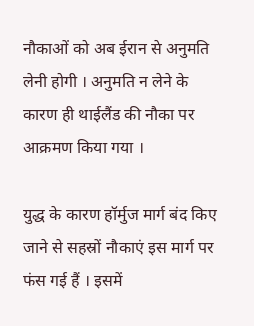नौकाओं को अब ईरान से अनुमति लेनी होगी । अनुमति न लेने के कारण ही थाईलैंड की नौका पर आक्रमण किया गया ।

युद्ध के कारण हॉर्मुज मार्ग बंद किए जाने से सहस्रों नौकाएं इस मार्ग पर फंस गई हैं । इसमें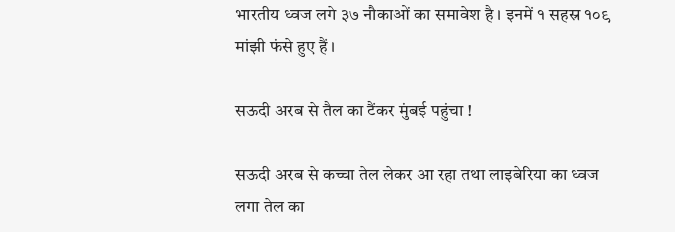भारतीय ध्वज लगे ३७ नौकाओं का समावेश है । इनमें १ सहस्र १०९ मांझी फंसे हुए हैं ।

सऊदी अरब से तैल का टैंकर मुंबई पहुंचा !

सऊदी अरब से कच्चा तेल लेकर आ रहा तथा लाइबेरिया का ध्वज लगा तेल का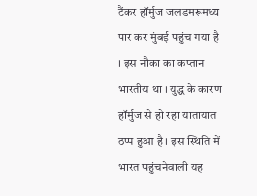टैंकर हॉर्मुज जलडमरूमध्य पार कर मुंबई पहुंच गया है । इस नौका का कप्तान भारतीय था । युद्ध के कारण हॉर्मुज से हो रहा यातायात ठप्प हुआ है । इस स्थिति में भारत पहुंचनेवाली यह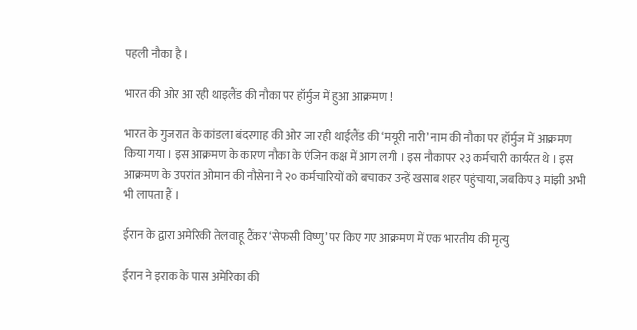पहली नौका है ।

भारत की ओर आ रही थाइलैंड की नौका पर हॉर्मुज में हुआ आक्रमण !

भारत के गुजरात के कांडला बंदरगाह की ओर जा रही थाईलैंड की ‘मयूरी नारी’ नाम की नौका पर हॉर्मुज में आक्रमण किया गया । इस आक्रमण के कारण नौका के एंजिन कक्ष में आग लगी । इस नौकापर २३ कर्मचारी कार्यरत थे । इस आक्रमण के उपरांत ओमान की नौसेना ने २० कर्मचारियों को बचाकर उन्हें खसाब शहर पहुंचाया, जबकिप ३ मांझी अभी भी लापता हैं ।

ईरान के द्वारा अमेरिकी तेलवाहू टैंकर ‘सेफसी विष्णु’ पर किए गए आक्रमण में एक भारतीय की मृत्यु

ईरान ने इराक के पास अमेरिका की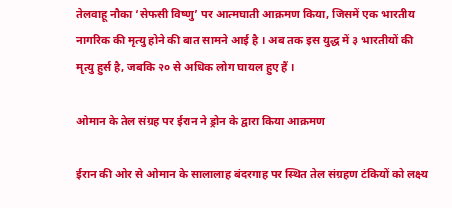तेलवाहू नौका ‘सेफसी विष्णु’ पर आत्मघाती आक्रमण किया, जिसमें एक भारतीय नागरिक की मृत्यु होने की बात सामने आई है । अब तक इस युद्ध में ३ भारतीयों की मृत्यु हुर्स है, जबकि २० से अधिक लोग घायल हुए हैं ।

ओमान के तेल संग्रह पर ईरान ने ड्रोन के द्वारा किया आक्रमण

ईरान की ओर से ओमान के सालालाह बंदरगाह पर स्थित तेल संग्रहण टंकियों को लक्ष्य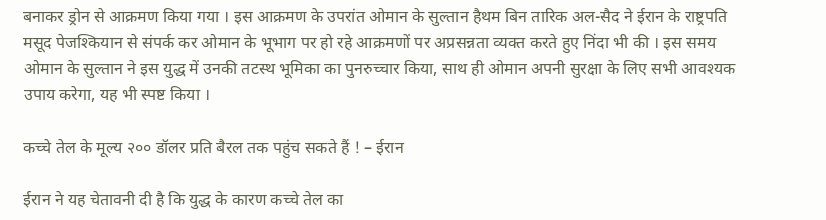बनाकर ड्रोन से आक्रमण किया गया । इस आक्रमण के उपरांत ओमान के सुल्तान हैथम बिन तारिक अल-सैद ने ईरान के राष्ट्रपति मसूद पेजश्कियान से संपर्क कर ओमान के भूभाग पर हो रहे आक्रमणों पर अप्रसन्नता व्यक्त करते हुए निंदा भी की । इस समय ओमान के सुल्तान ने इस युद्ध में उनकी तटस्थ भूमिका का पुनरुच्चार किया, साथ ही ओमान अपनी सुरक्षा के लिए सभी आवश्यक उपाय करेगा, यह भी स्पष्ट किया ।

कच्चे तेल के मूल्य २०० डॉलर प्रति बैरल तक पहुंच सकते हैं ! – ईरान

ईरान ने यह चेतावनी दी है कि युद्ध के कारण कच्चे तेल का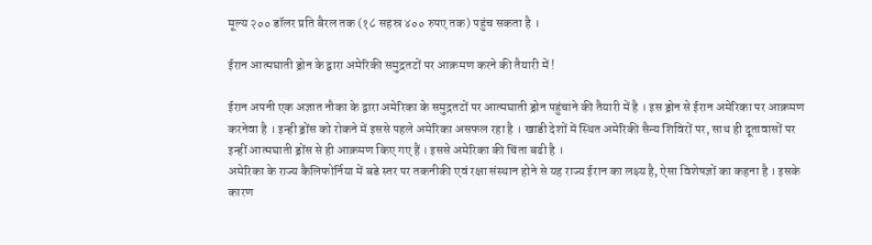मूल्य २०० डॉलर प्रति बैरल तक (१८ सहस्र ४०० रुपए तक) पहुंच सकता है ।

ईरान आत्मघाती ड्रोन के द्वारा अमेरिकी समुद्रतटों पर आक्रमण करने की तैयारी में !

ईरान अपनी एक अज्ञात नौका के द्वारा अमेरिका के समुद्रतटों पर आत्मघाती ड्रोन पहुंचाने की तैयारी में है । इस ड्रोन से ईरान अमेरिका पर आक्रमण करनेवा है । इन्ही ड्रोंस को रोकने में इससे पहले अमेरिका असफल रहा है । खाडी देशों में स्थित अमेरिकी सैन्य शिविरों पर, साथ ही दूतावासों पर इन्हीं आत्मघाती ड्रोंस से ही आक्रमण किए गए हैं । इससे अमेरिका की चिंता बढी है ।
अमेरिका के राज्य कैलिफोर्निया में बडे स्तर पर तकनीकी एवं रक्षा संस्थान होने से यह राज्य ईरान का लक्ष्य है, ऐसा विशेषज्ञों का कहना है । इसके कारण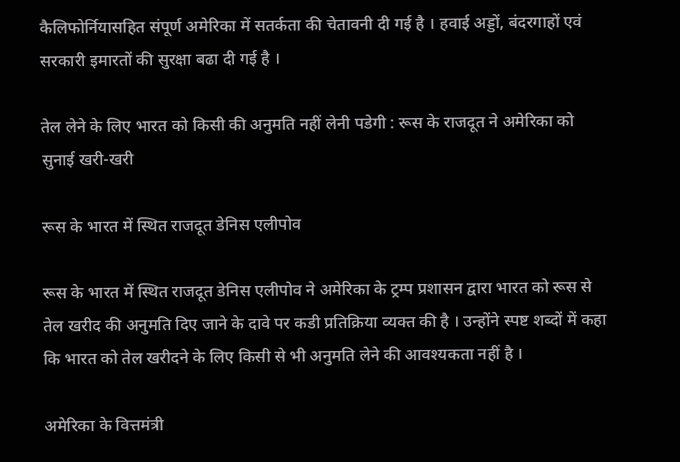कैलिफोर्नियासहित संपूर्ण अमेरिका में सतर्कता की चेतावनी दी गई है । हवाई अड्डों, बंदरगाहों एवं सरकारी इमारतों की सुरक्षा बढा दी गई है ।

तेल लेने के लिए भारत को किसी की अनुमति नहीं लेनी पडेगी : रूस के राजदूत ने अमेरिका को सुनाई खरी-खरी

रूस के भारत में स्थित राजदूत डेनिस एलीपोव

रूस के भारत में स्थित राजदूत डेनिस एलीपोव ने अमेरिका के ट्रम्प प्रशासन द्वारा भारत को रूस से तेल खरीद की अनुमति दिए जाने के दावे पर कडी प्रतिक्रिया व्यक्त की है । उन्होंने स्पष्ट शब्दों में कहा कि भारत को तेल खरीदने के लिए किसी से भी अनुमति लेने की आवश्यकता नहीं है ।

अमेरिका के वित्तमंत्री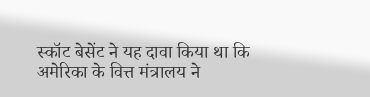स्कॉट बेसेंट ने यह दावा किया था कि अमेरिका के वित्त मंत्रालय ने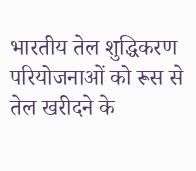भारतीय तेल शुद्धिकरण परियोजनाओं को रूस से तेल खरीदने के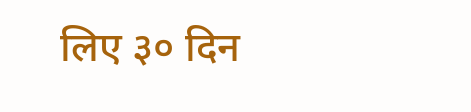लिए ३० दिन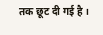तक छूट दी गई है ।